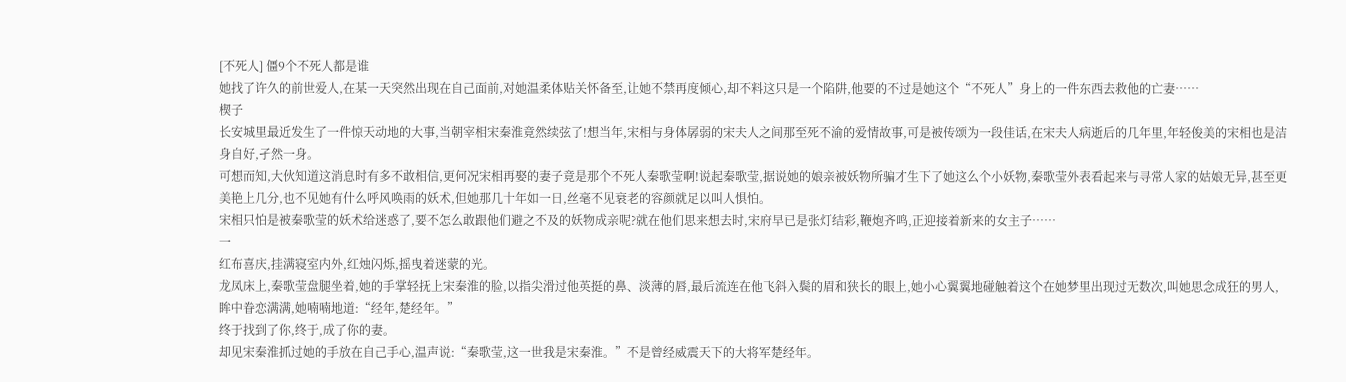[不死人] 僵9个不死人都是谁
她找了许久的前世爱人,在某一天突然出现在自己面前,对她温柔体贴关怀备至,让她不禁再度倾心,却不料这只是一个陷阱,他要的不过是她这个“不死人”身上的一件东西去救他的亡妻……
楔子
长安城里最近发生了一件惊天动地的大事,当朝宰相宋秦淮竟然续弦了!想当年,宋相与身体孱弱的宋夫人之间那至死不渝的爱情故事,可是被传颂为一段佳话,在宋夫人病逝后的几年里,年轻俊美的宋相也是洁身自好,孑然一身。
可想而知,大伙知道这消息时有多不敢相信,更何况宋相再娶的妻子竟是那个不死人秦歌莹啊!说起秦歌莹,据说她的娘亲被妖物所骗才生下了她这么个小妖物,秦歌莹外表看起来与寻常人家的姑娘无异,甚至更美艳上几分,也不见她有什么呼风唤雨的妖术,但她那几十年如一日,丝毫不见衰老的容颜就足以叫人惧怕。
宋相只怕是被秦歌莹的妖术给迷惑了,要不怎么敢跟他们避之不及的妖物成亲呢?就在他们思来想去时,宋府早已是张灯结彩,鞭炮齐鸣,正迎接着新来的女主子……
一
红布喜庆,挂满寝室内外,红烛闪烁,摇曳着迷蒙的光。
龙凤床上,秦歌莹盘腿坐着,她的手掌轻抚上宋秦淮的脸,以指尖滑过他英挺的鼻、淡薄的唇,最后流连在他飞斜入鬓的眉和狭长的眼上,她小心翼翼地碰触着这个在她梦里出现过无数次,叫她思念成狂的男人,眸中眷恋满满,她喃喃地道:“经年,楚经年。”
终于找到了你,终于,成了你的妻。
却见宋秦淮抓过她的手放在自己手心,温声说:“秦歌莹,这一世我是宋秦淮。”不是曾经威震天下的大将军楚经年。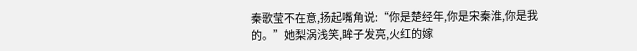秦歌莹不在意,扬起嘴角说:“你是楚经年,你是宋秦淮,你是我的。”她梨涡浅笑,眸子发亮,火红的嫁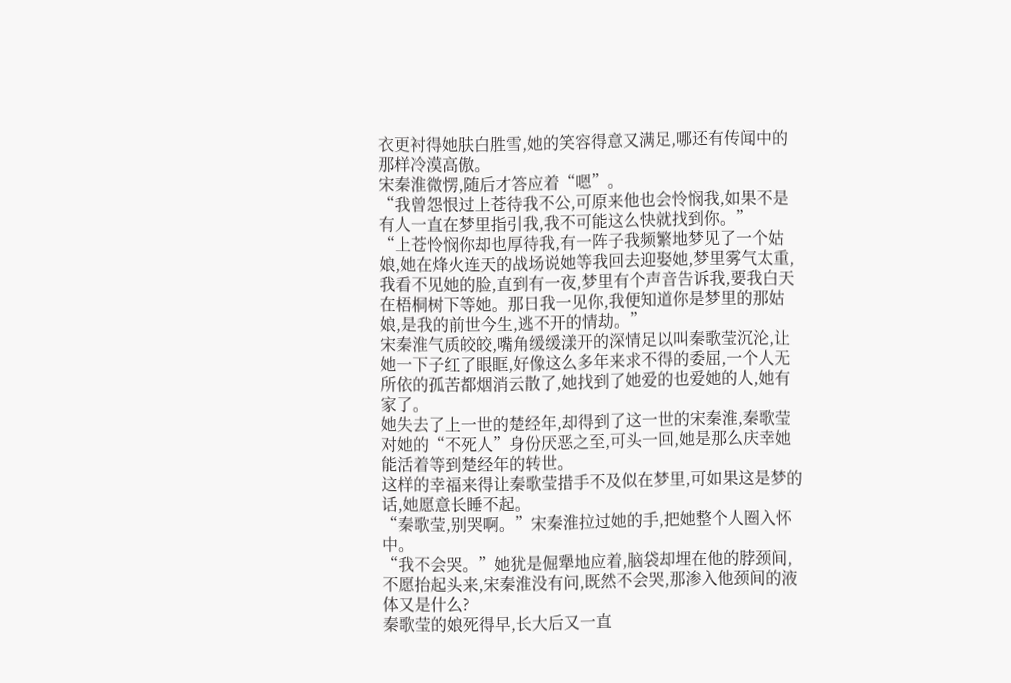衣更衬得她肤白胜雪,她的笑容得意又满足,哪还有传闻中的那样冷漠高傲。
宋秦淮微愣,随后才答应着“嗯”。
“我曾怨恨过上苍待我不公,可原来他也会怜悯我,如果不是有人一直在梦里指引我,我不可能这么快就找到你。”
“上苍怜悯你却也厚待我,有一阵子我频繁地梦见了一个姑娘,她在烽火连天的战场说她等我回去迎娶她,梦里雾气太重,我看不见她的脸,直到有一夜,梦里有个声音告诉我,要我白天在梧桐树下等她。那日我一见你,我便知道你是梦里的那姑娘,是我的前世今生,逃不开的情劫。”
宋秦淮气质皎皎,嘴角缓缓漾开的深情足以叫秦歌莹沉沦,让她一下子红了眼眶,好像这么多年来求不得的委屈,一个人无所依的孤苦都烟消云散了,她找到了她爱的也爱她的人,她有家了。
她失去了上一世的楚经年,却得到了这一世的宋秦淮,秦歌莹对她的“不死人”身份厌恶之至,可头一回,她是那么庆幸她能活着等到楚经年的转世。
这样的幸福来得让秦歌莹措手不及似在梦里,可如果这是梦的话,她愿意长睡不起。
“秦歌莹,别哭啊。”宋秦淮拉过她的手,把她整个人圈入怀中。
“我不会哭。”她犹是倔犟地应着,脑袋却埋在他的脖颈间,不愿抬起头来,宋秦淮没有问,既然不会哭,那渗入他颈间的液体又是什么?
秦歌莹的娘死得早,长大后又一直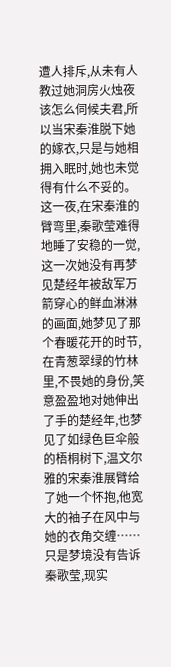遭人排斥,从未有人教过她洞房火烛夜该怎么伺候夫君,所以当宋秦淮脱下她的嫁衣,只是与她相拥入眠时,她也未觉得有什么不妥的。
这一夜,在宋秦淮的臂弯里,秦歌莹难得地睡了安稳的一觉,这一次她没有再梦见楚经年被敌军万箭穿心的鲜血淋淋的画面,她梦见了那个春暖花开的时节,在青葱翠绿的竹林里,不畏她的身份,笑意盈盈地对她伸出了手的楚经年,也梦见了如绿色巨伞般的梧桐树下,温文尔雅的宋秦淮展臂给了她一个怀抱,他宽大的袖子在风中与她的衣角交缠……
只是梦境没有告诉秦歌莹,现实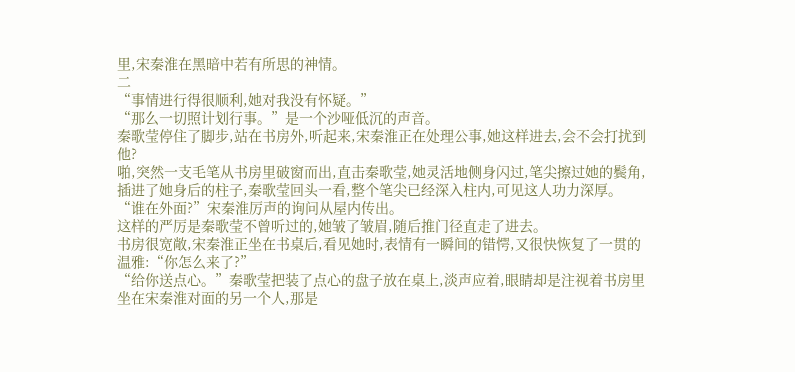里,宋秦淮在黑暗中若有所思的神情。
二
“事情进行得很顺利,她对我没有怀疑。”
“那么一切照计划行事。”是一个沙哑低沉的声音。
秦歌莹停住了脚步,站在书房外,听起来,宋秦淮正在处理公事,她这样进去,会不会打扰到他?
啪,突然一支毛笔从书房里破窗而出,直击秦歌莹,她灵活地侧身闪过,笔尖擦过她的鬓角,插进了她身后的柱子,秦歌莹回头一看,整个笔尖已经深入柱内,可见这人功力深厚。
“谁在外面?”宋秦淮厉声的询问从屋内传出。
这样的严厉是秦歌莹不曾听过的,她皱了皱眉,随后推门径直走了进去。
书房很宽敞,宋秦淮正坐在书桌后,看见她时,表情有一瞬间的错愕,又很快恢复了一贯的温雅:“你怎么来了?”
“给你送点心。”秦歌莹把装了点心的盘子放在桌上,淡声应着,眼睛却是注视着书房里坐在宋秦淮对面的另一个人,那是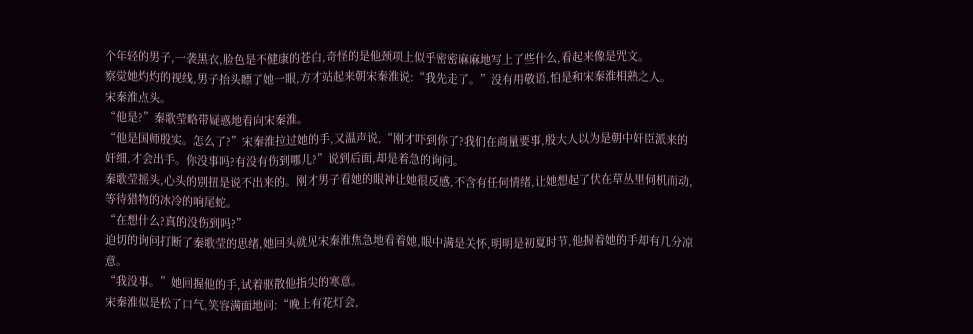个年轻的男子,一袭黑衣,脸色是不健康的苍白,奇怪的是他颈项上似乎密密麻麻地写上了些什么,看起来像是咒文。
察觉她灼灼的视线,男子抬头瞟了她一眼,方才站起来朝宋秦淮说:“我先走了。”没有用敬语,怕是和宋秦淮相熟之人。
宋秦淮点头。
“他是?”秦歌莹略带疑惑地看向宋秦淮。
“他是国师殷实。怎么了?”宋秦淮拉过她的手,又温声说,“刚才吓到你了?我们在商量要事,殷大人以为是朝中奸臣派来的奸细,才会出手。你没事吗?有没有伤到哪儿?”说到后面,却是着急的询问。
秦歌莹摇头,心头的别扭是说不出来的。刚才男子看她的眼神让她很反感,不含有任何情绪,让她想起了伏在草丛里伺机而动,等待猎物的冰冷的响尾蛇。
“在想什么?真的没伤到吗?”
迫切的询问打断了秦歌莹的思绪,她回头就见宋秦淮焦急地看着她,眼中满是关怀,明明是初夏时节,他握着她的手却有几分凉意。
“我没事。”她回握他的手,试着驱散他指尖的寒意。
宋秦淮似是松了口气,笑容满面地问:“晚上有花灯会,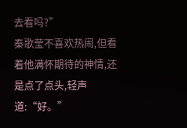去看吗?”
秦歌莹不喜欢热闹,但看着他满怀期待的神情,还是点了点头,轻声道:“好。”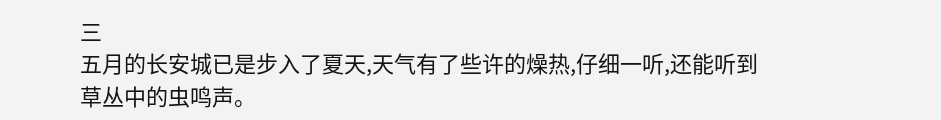三
五月的长安城已是步入了夏天,天气有了些许的燥热,仔细一听,还能听到草丛中的虫鸣声。